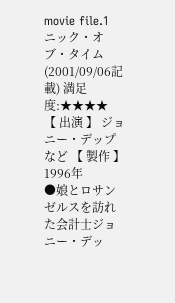movie file.1
ニック・オブ・タイム(2001/09/06記載) 満足度:★★★★
【 出演 】 ジョニー・デップなど 【 製作 】 1996年
●娘とロサンゼルスを訪れた会計士ジョニー・デッ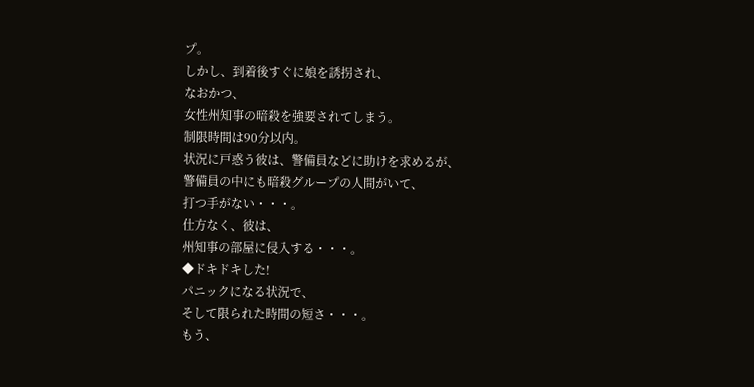プ。
しかし、到着後すぐに娘を誘拐され、
なおかつ、
女性州知事の暗殺を強要されてしまう。
制限時間は90分以内。
状況に戸惑う彼は、警備員などに助けを求めるが、
警備員の中にも暗殺グループの人間がいて、
打つ手がない・・・。
仕方なく、彼は、
州知事の部屋に侵入する・・・。
◆ドキドキした!
パニックになる状況で、
そして限られた時間の短さ・・・。
もう、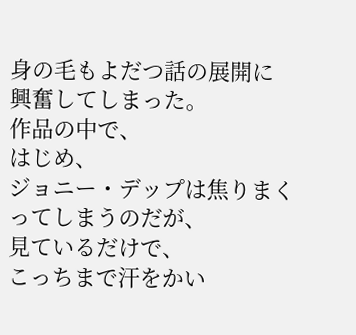身の毛もよだつ話の展開に
興奮してしまった。
作品の中で、
はじめ、
ジョニー・デップは焦りまくってしまうのだが、
見ているだけで、
こっちまで汗をかい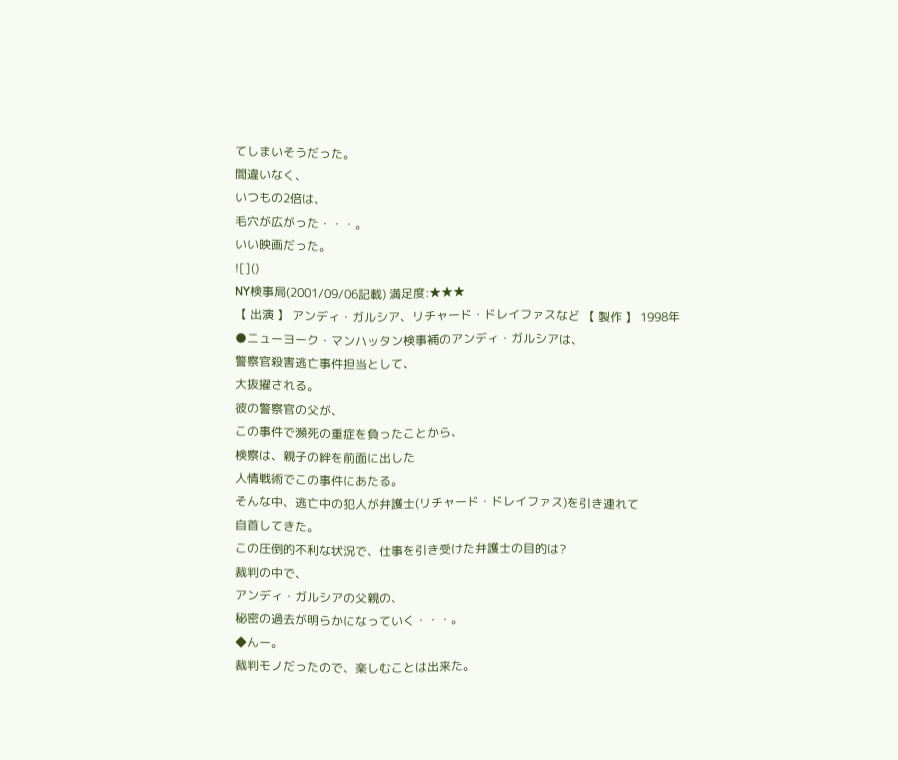てしまいそうだった。
間違いなく、
いつもの2倍は、
毛穴が広がった・・・。
いい映画だった。
![]()
NY検事局(2001/09/06記載) 満足度:★★★
【 出演 】 アンディ・ガルシア、リチャード・ドレイファスなど 【 製作 】 1998年
●ニューヨーク・マンハッタン検事補のアンディ・ガルシアは、
警察官殺害逃亡事件担当として、
大抜擢される。
彼の警察官の父が、
この事件で瀕死の重症を負ったことから、
検察は、親子の絆を前面に出した
人情戦術でこの事件にあたる。
そんな中、逃亡中の犯人が弁護士(リチャード・ドレイファス)を引き連れて
自首してきた。
この圧倒的不利な状況で、仕事を引き受けた弁護士の目的は?
裁判の中で、
アンディ・ガルシアの父親の、
秘密の過去が明らかになっていく・・・。
◆んー。
裁判モノだったので、楽しむことは出来た。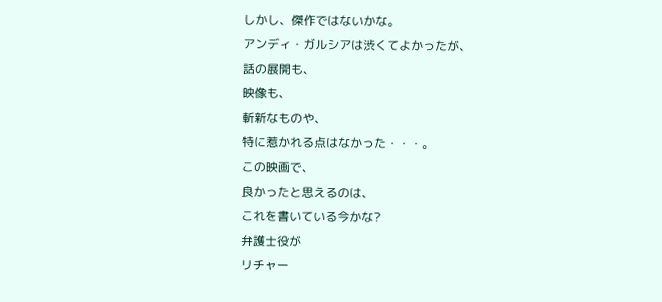しかし、傑作ではないかな。
アンディ・ガルシアは渋くてよかったが、
話の展開も、
映像も、
斬新なものや、
特に惹かれる点はなかった・・・。
この映画で、
良かったと思えるのは、
これを書いている今かな?
弁護士役が
リチャー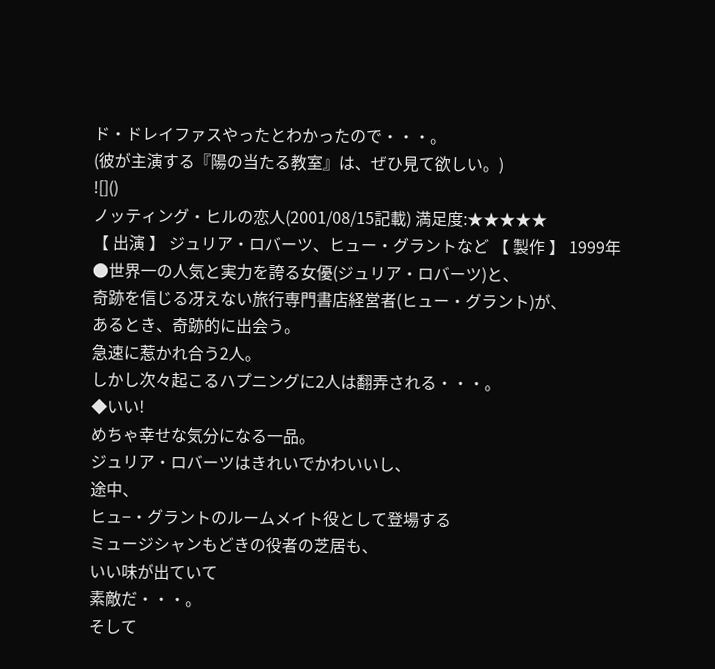ド・ドレイファスやったとわかったので・・・。
(彼が主演する『陽の当たる教室』は、ぜひ見て欲しい。)
![]()
ノッティング・ヒルの恋人(2001/08/15記載) 満足度:★★★★★
【 出演 】 ジュリア・ロバーツ、ヒュー・グラントなど 【 製作 】 1999年
●世界一の人気と実力を誇る女優(ジュリア・ロバーツ)と、
奇跡を信じる冴えない旅行専門書店経営者(ヒュー・グラント)が、
あるとき、奇跡的に出会う。
急速に惹かれ合う2人。
しかし次々起こるハプニングに2人は翻弄される・・・。
◆いい!
めちゃ幸せな気分になる一品。
ジュリア・ロバーツはきれいでかわいいし、
途中、
ヒュ−・グラントのルームメイト役として登場する
ミュージシャンもどきの役者の芝居も、
いい味が出ていて
素敵だ・・・。
そして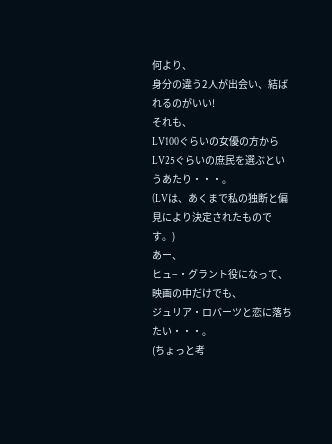何より、
身分の違う2人が出会い、結ばれるのがいい!
それも、
LV100ぐらいの女優の方から
LV25ぐらいの庶民を選ぶというあたり・・・。
(LVは、あくまで私の独断と偏見により決定されたものです。)
あー、
ヒュ−・グラント役になって、
映画の中だけでも、
ジュリア・ロバーツと恋に落ちたい・・・。
(ちょっと考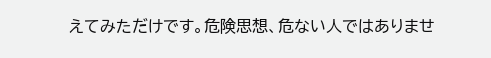えてみただけです。危険思想、危ない人ではありませ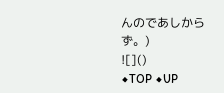んのであしからず。)
![]()
◆TOP ◆UP